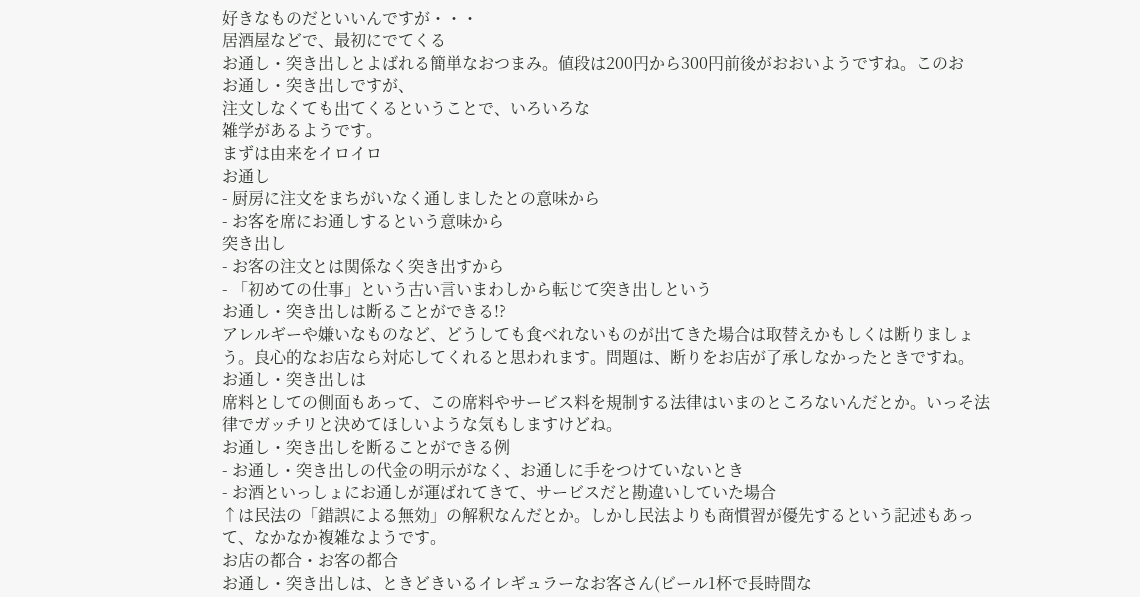好きなものだといいんですが・・・
居酒屋などで、最初にでてくる
お通し・突き出しとよばれる簡単なおつまみ。値段は200円から300円前後がおおいようですね。このお
お通し・突き出しですが、
注文しなくても出てくるということで、いろいろな
雑学があるようです。
まずは由来をイロイロ
お通し
- 厨房に注文をまちがいなく通しましたとの意味から
- お客を席にお通しするという意味から
突き出し
- お客の注文とは関係なく突き出すから
- 「初めての仕事」という古い言いまわしから転じて突き出しという
お通し・突き出しは断ることができる!?
アレルギーや嫌いなものなど、どうしても食べれないものが出てきた場合は取替えかもしくは断りましょう。良心的なお店なら対応してくれると思われます。問題は、断りをお店が了承しなかったときですね。
お通し・突き出しは
席料としての側面もあって、この席料やサービス料を規制する法律はいまのところないんだとか。いっそ法律でガッチリと決めてほしいような気もしますけどね。
お通し・突き出しを断ることができる例
- お通し・突き出しの代金の明示がなく、お通しに手をつけていないとき
- お酒といっしょにお通しが運ばれてきて、サービスだと勘違いしていた場合
↑は民法の「錯誤による無効」の解釈なんだとか。しかし民法よりも商慣習が優先するという記述もあって、なかなか複雑なようです。
お店の都合・お客の都合
お通し・突き出しは、ときどきいるイレギュラーなお客さん(ビール1杯で長時間な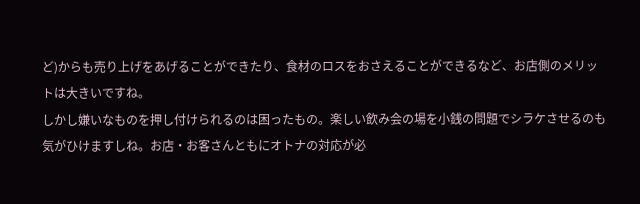ど)からも売り上げをあげることができたり、食材のロスをおさえることができるなど、お店側のメリットは大きいですね。
しかし嫌いなものを押し付けられるのは困ったもの。楽しい飲み会の場を小銭の問題でシラケさせるのも気がひけますしね。お店・お客さんともにオトナの対応が必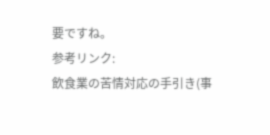要ですね。
参考リンク:
飲食業の苦情対応の手引き(事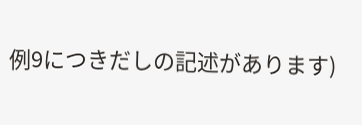例9につきだしの記述があります)